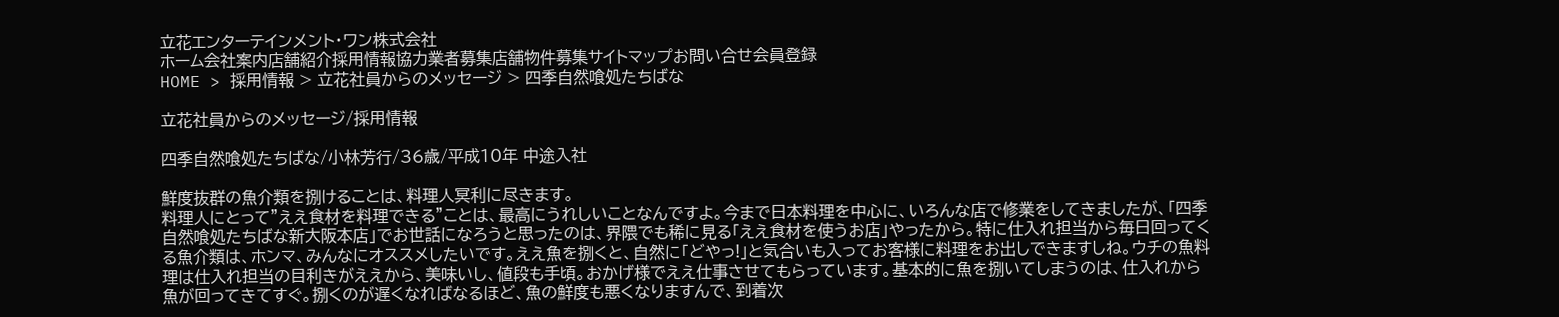立花エンターテインメント・ワン株式会社
ホーム会社案内店舗紹介採用情報協力業者募集店舗物件募集サイトマップお問い合せ会員登録
HOME > 採用情報 > 立花社員からのメッセージ > 四季自然喰処たちばな

立花社員からのメッセージ/採用情報

四季自然喰処たちばな/小林芳行/36歳/平成10年 中途入社

鮮度抜群の魚介類を捌けることは、料理人冥利に尽きます。
料理人にとって"ええ食材を料理できる"ことは、最高にうれしいことなんですよ。今まで日本料理を中心に、いろんな店で修業をしてきましたが、「四季自然喰処たちばな新大阪本店」でお世話になろうと思ったのは、界隈でも稀に見る「ええ食材を使うお店」やったから。特に仕入れ担当から毎日回ってくる魚介類は、ホンマ、みんなにオススメしたいです。ええ魚を捌くと、自然に「どやっ!」と気合いも入ってお客様に料理をお出しできますしね。ウチの魚料理は仕入れ担当の目利きがええから、美味いし、値段も手頃。おかげ様でええ仕事させてもらっています。基本的に魚を捌いてしまうのは、仕入れから魚が回ってきてすぐ。捌くのが遅くなればなるほど、魚の鮮度も悪くなりますんで、到着次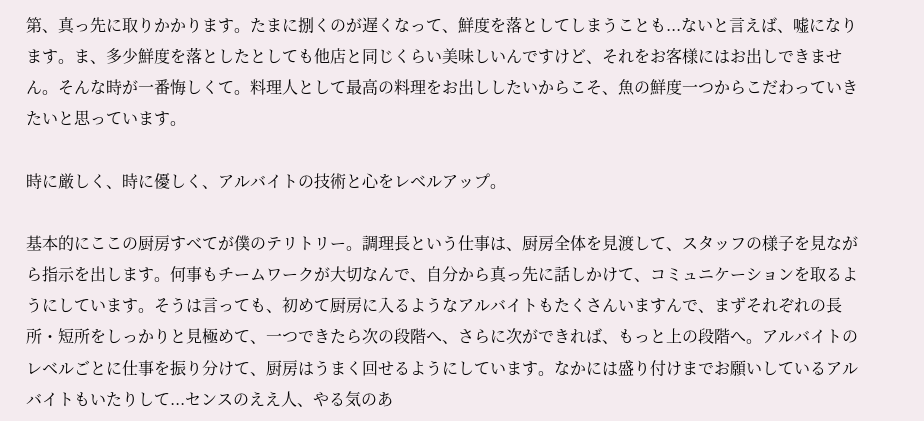第、真っ先に取りかかります。たまに捌くのが遅くなって、鮮度を落としてしまうことも...ないと言えば、嘘になります。ま、多少鮮度を落としたとしても他店と同じくらい美味しいんですけど、それをお客様にはお出しできません。そんな時が一番悔しくて。料理人として最高の料理をお出ししたいからこそ、魚の鮮度一つからこだわっていきたいと思っています。

時に厳しく、時に優しく、アルバイトの技術と心をレベルアップ。

基本的にここの厨房すべてが僕のテリトリー。調理長という仕事は、厨房全体を見渡して、スタッフの様子を見ながら指示を出します。何事もチームワークが大切なんで、自分から真っ先に話しかけて、コミュニケーションを取るようにしています。そうは言っても、初めて厨房に入るようなアルバイトもたくさんいますんで、まずそれぞれの長所・短所をしっかりと見極めて、一つできたら次の段階へ、さらに次ができれば、もっと上の段階へ。アルバイトのレベルごとに仕事を振り分けて、厨房はうまく回せるようにしています。なかには盛り付けまでお願いしているアルバイトもいたりして...センスのええ人、やる気のあ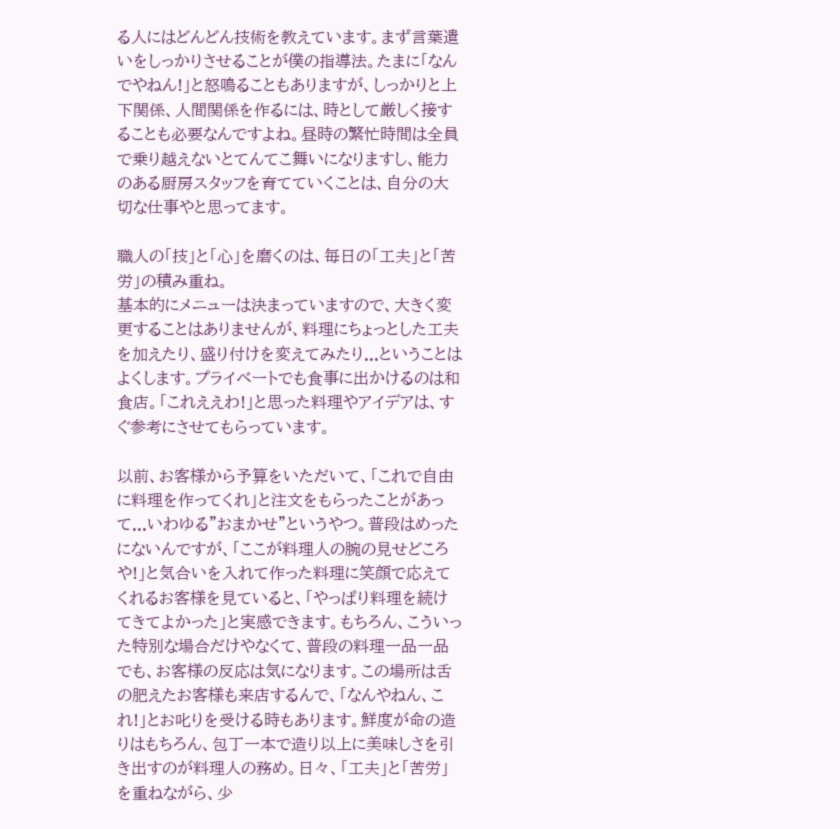る人にはどんどん技術を教えています。まず言葉遣いをしっかりさせることが僕の指導法。たまに「なんでやねん!」と怒鳴ることもありますが、しっかりと上下関係、人間関係を作るには、時として厳しく接することも必要なんですよね。昼時の繁忙時間は全員で乗り越えないとてんてこ舞いになりますし、能力のある厨房スタッフを育てていくことは、自分の大切な仕事やと思ってます。

職人の「技」と「心」を磨くのは、毎日の「工夫」と「苦労」の積み重ね。
基本的にメニューは決まっていますので、大きく変更することはありませんが、料理にちょっとした工夫を加えたり、盛り付けを変えてみたり...ということはよくします。プライベートでも食事に出かけるのは和食店。「これええわ!」と思った料理やアイデアは、すぐ参考にさせてもらっています。

以前、お客様から予算をいただいて、「これで自由に料理を作ってくれ」と注文をもらったことがあって...いわゆる"おまかせ"というやつ。普段はめったにないんですが、「ここが料理人の腕の見せどころや!」と気合いを入れて作った料理に笑顔で応えてくれるお客様を見ていると、「やっぱり料理を続けてきてよかった」と実感できます。もちろん、こういった特別な場合だけやなくて、普段の料理一品一品でも、お客様の反応は気になります。この場所は舌の肥えたお客様も来店するんで、「なんやねん、これ!」とお叱りを受ける時もあります。鮮度が命の造りはもちろん、包丁一本で造り以上に美味しさを引き出すのが料理人の務め。日々、「工夫」と「苦労」を重ねながら、少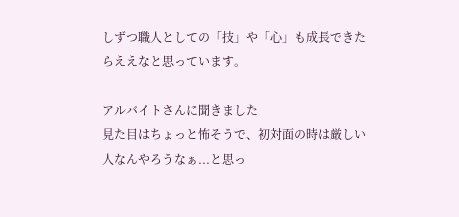しずつ職人としての「技」や「心」も成長できたらええなと思っています。

アルバイトさんに聞きました
見た目はちょっと怖そうで、初対面の時は厳しい人なんやろうなぁ...と思っ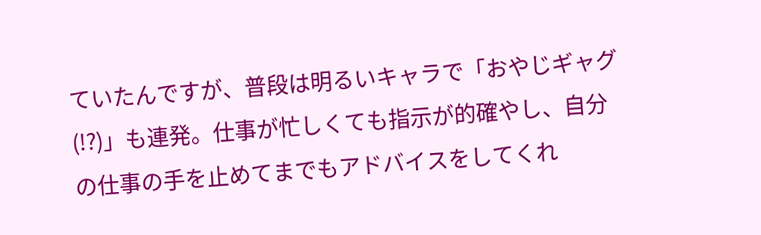ていたんですが、普段は明るいキャラで「おやじギャグ(!?)」も連発。仕事が忙しくても指示が的確やし、自分の仕事の手を止めてまでもアドバイスをしてくれ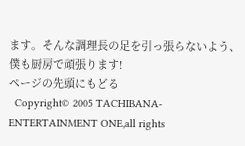ます。そんな調理長の足を引っ張らないよう、僕も厨房で頑張ります!
ページの先頭にもどる
  Copyright© 2005 TACHIBANA-ENTERTAINMENT ONE,all rights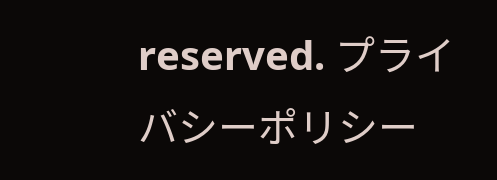reserved. プライバシーポリシー